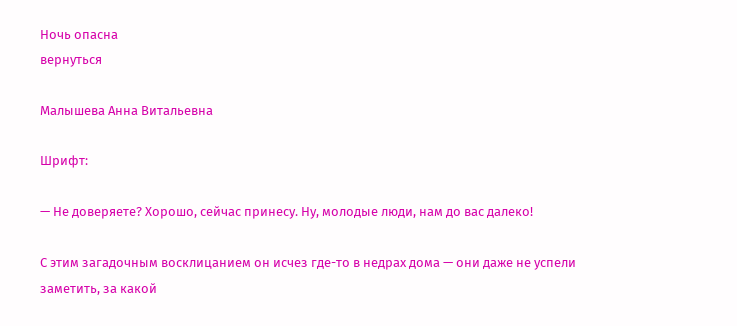Ночь опасна
вернуться

Малышева Анна Витальевна

Шрифт:

— Не доверяете? Хорошо, сейчас принесу. Ну, молодые люди, нам до вас далеко!

С этим загадочным восклицанием он исчез где-то в недрах дома — они даже не успели заметить, за какой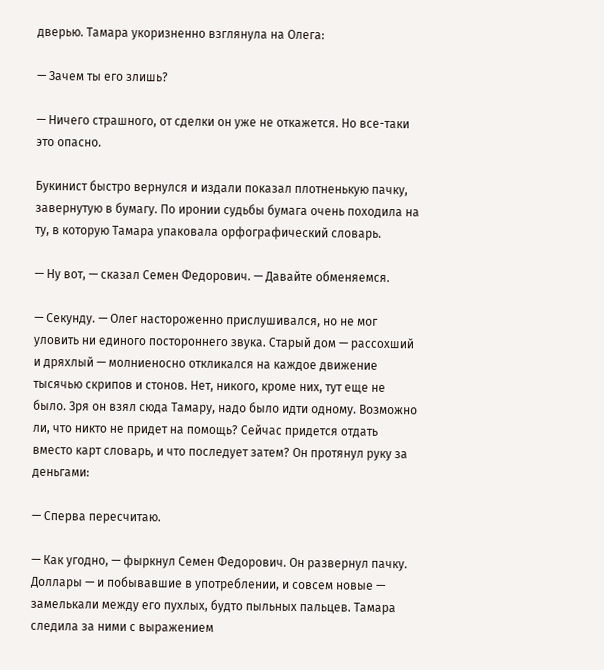дверью. Тамара укоризненно взглянула на Олега:

— Зачем ты его злишь?

— Ничего страшного, от сделки он уже не откажется. Но все-таки это опасно.

Букинист быстро вернулся и издали показал плотненькую пачку, завернутую в бумагу. По иронии судьбы бумага очень походила на ту, в которую Тамара упаковала орфографический словарь.

— Ну вот, — сказал Семен Федорович. — Давайте обменяемся.

— Секунду. — Олег настороженно прислушивался, но не мог уловить ни единого постороннего звука. Старый дом — рассохший и дряхлый — молниеносно откликался на каждое движение тысячью скрипов и стонов. Нет, никого, кроме них, тут еще не было. Зря он взял сюда Тамару, надо было идти одному. Возможно ли, что никто не придет на помощь? Сейчас придется отдать вместо карт словарь, и что последует затем? Он протянул руку за деньгами:

— Сперва пересчитаю.

— Как угодно, — фыркнул Семен Федорович. Он развернул пачку. Доллары — и побывавшие в употреблении, и совсем новые — замелькали между его пухлых, будто пыльных пальцев. Тамара следила за ними с выражением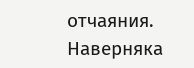отчаяния. Наверняка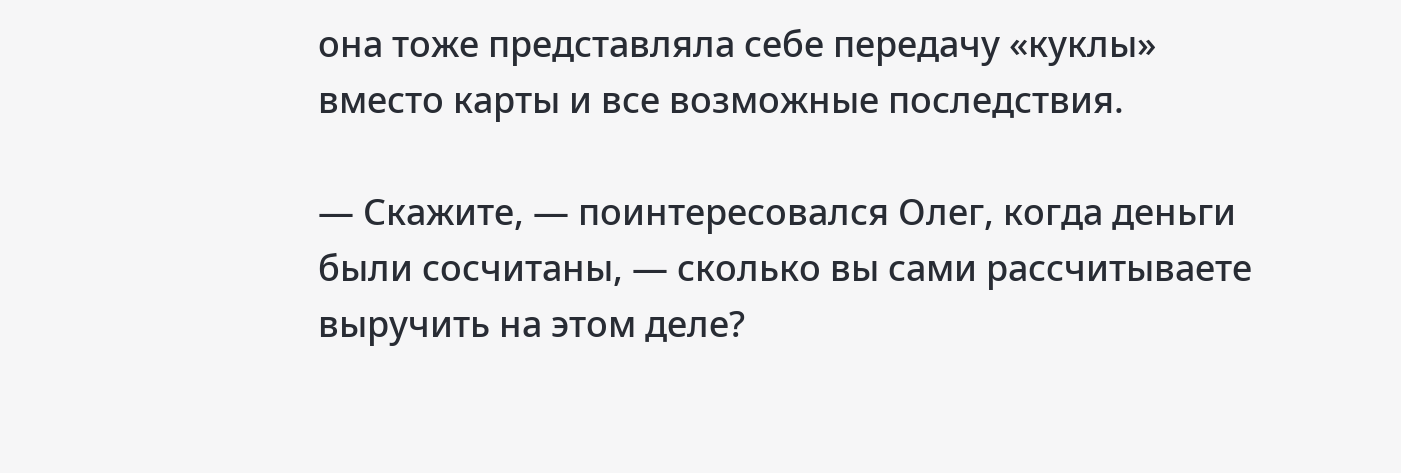она тоже представляла себе передачу «куклы» вместо карты и все возможные последствия.

— Скажите, — поинтересовался Олег, когда деньги были сосчитаны, — сколько вы сами рассчитываете выручить на этом деле?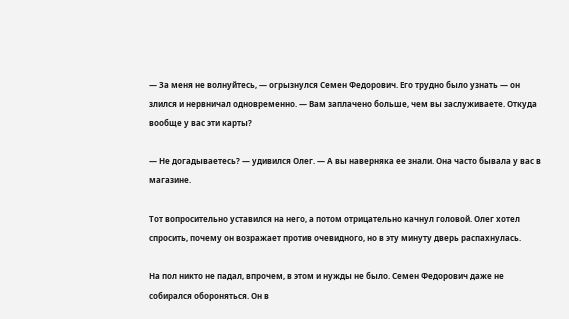— За меня не волнуйтесь, — огрызнулся Семен Федорович. Его трудно было узнать — он злился и нервничал одновременно. — Вам заплачено больше, чем вы заслуживаете. Откуда вообще у вас эти карты?

— Не догадываетесь? — удивился Олег. — А вы наверняка ее знали. Она часто бывала у вас в магазине.

Тот вопросительно уставился на него, а потом отрицательно качнул головой. Олег хотел спросить, почему он возражает против очевидного, но в эту минуту дверь распахнулась.

На пол никто не падал, впрочем, в этом и нужды не было. Семен Федорович даже не собирался обороняться. Он в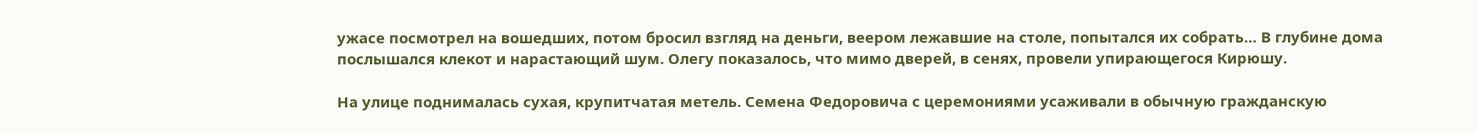ужасе посмотрел на вошедших, потом бросил взгляд на деньги, веером лежавшие на столе, попытался их собрать… В глубине дома послышался клекот и нарастающий шум. Олегу показалось, что мимо дверей, в сенях, провели упирающегося Кирюшу.

На улице поднималась сухая, крупитчатая метель. Семена Федоровича с церемониями усаживали в обычную гражданскую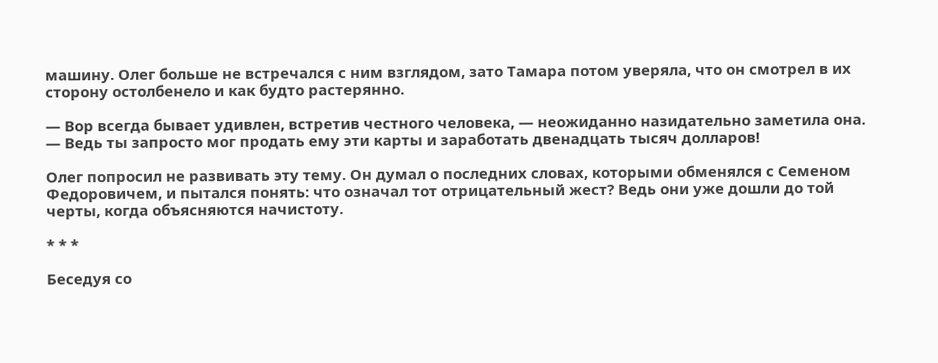машину. Олег больше не встречался с ним взглядом, зато Тамара потом уверяла, что он смотрел в их сторону остолбенело и как будто растерянно.

— Вор всегда бывает удивлен, встретив честного человека, — неожиданно назидательно заметила она. — Ведь ты запросто мог продать ему эти карты и заработать двенадцать тысяч долларов!

Олег попросил не развивать эту тему. Он думал о последних словах, которыми обменялся с Семеном Федоровичем, и пытался понять: что означал тот отрицательный жест? Ведь они уже дошли до той черты, когда объясняются начистоту.

* * *

Беседуя со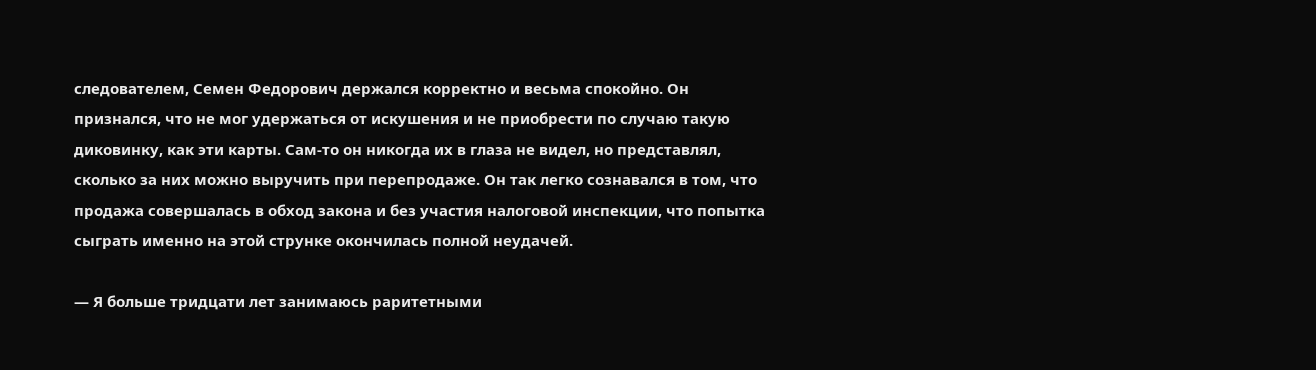следователем, Семен Федорович держался корректно и весьма спокойно. Он признался, что не мог удержаться от искушения и не приобрести по случаю такую диковинку, как эти карты. Сам-то он никогда их в глаза не видел, но представлял, сколько за них можно выручить при перепродаже. Он так легко сознавался в том, что продажа совершалась в обход закона и без участия налоговой инспекции, что попытка сыграть именно на этой струнке окончилась полной неудачей.

— Я больше тридцати лет занимаюсь раритетными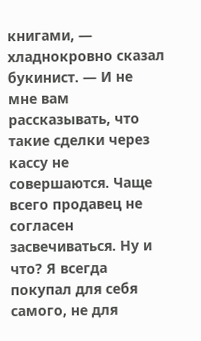книгами, — хладнокровно сказал букинист. — И не мне вам рассказывать, что такие сделки через кассу не совершаются. Чаще всего продавец не согласен засвечиваться. Ну и что? Я всегда покупал для себя самого, не для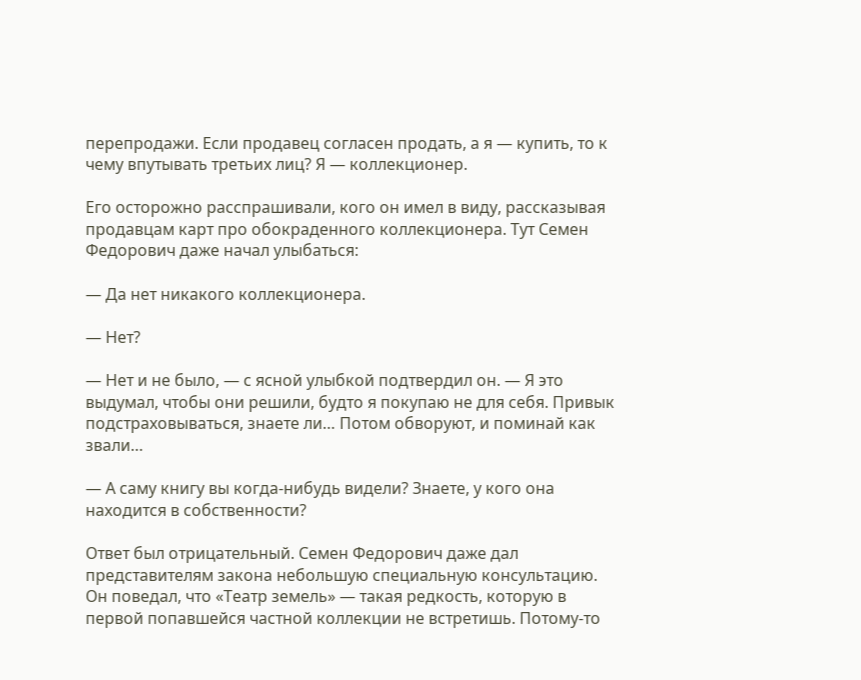перепродажи. Если продавец согласен продать, а я — купить, то к чему впутывать третьих лиц? Я — коллекционер.

Его осторожно расспрашивали, кого он имел в виду, рассказывая продавцам карт про обокраденного коллекционера. Тут Семен Федорович даже начал улыбаться:

— Да нет никакого коллекционера.

— Нет?

— Нет и не было, — с ясной улыбкой подтвердил он. — Я это выдумал, чтобы они решили, будто я покупаю не для себя. Привык подстраховываться, знаете ли… Потом обворуют, и поминай как звали…

— А саму книгу вы когда-нибудь видели? Знаете, у кого она находится в собственности?

Ответ был отрицательный. Семен Федорович даже дал представителям закона небольшую специальную консультацию. Он поведал, что «Театр земель» — такая редкость, которую в первой попавшейся частной коллекции не встретишь. Потому-то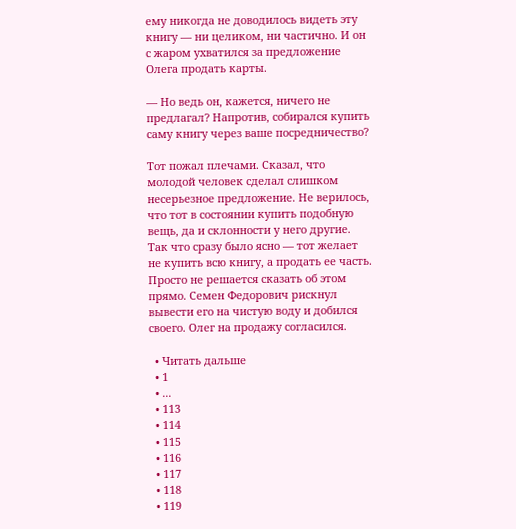ему никогда не доводилось видеть эту книгу — ни целиком, ни частично. И он с жаром ухватился за предложение Олега продать карты.

— Но ведь он, кажется, ничего не предлагал? Напротив, собирался купить саму книгу через ваше посредничество?

Тот пожал плечами. Сказал, что молодой человек сделал слишком несерьезное предложение. Не верилось, что тот в состоянии купить подобную вещь, да и склонности у него другие. Так что сразу было ясно — тот желает не купить всю книгу, а продать ее часть. Просто не решается сказать об этом прямо. Семен Федорович рискнул вывести его на чистую воду и добился своего. Олег на продажу согласился.

  • Читать дальше
  • 1
  • ...
  • 113
  • 114
  • 115
  • 116
  • 117
  • 118
  • 119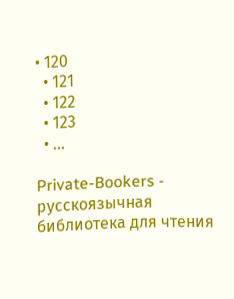• 120
  • 121
  • 122
  • 123
  • ...

Private-Bookers - русскоязычная библиотека для чтения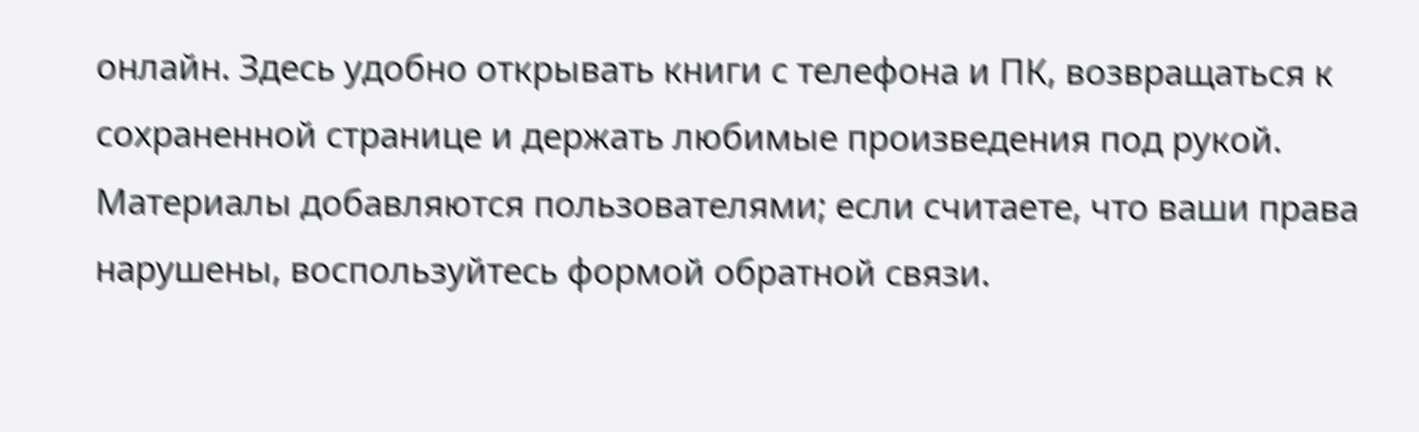онлайн. Здесь удобно открывать книги с телефона и ПК, возвращаться к сохраненной странице и держать любимые произведения под рукой. Материалы добавляются пользователями; если считаете, что ваши права нарушены, воспользуйтесь формой обратной связи.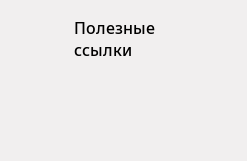Полезные ссылки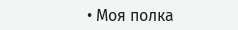• Моя полка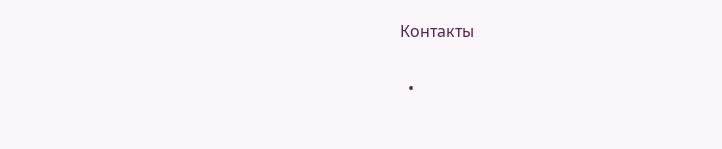Контакты

  •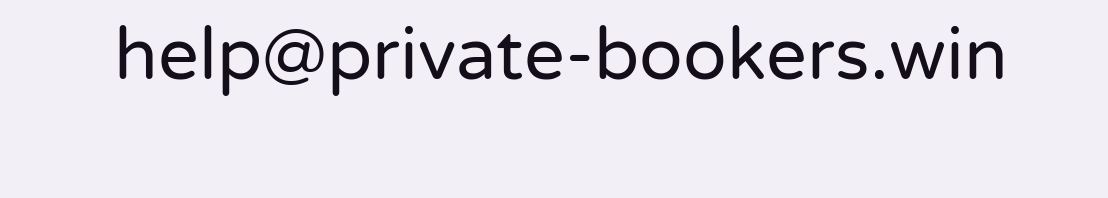help@private-bookers.win